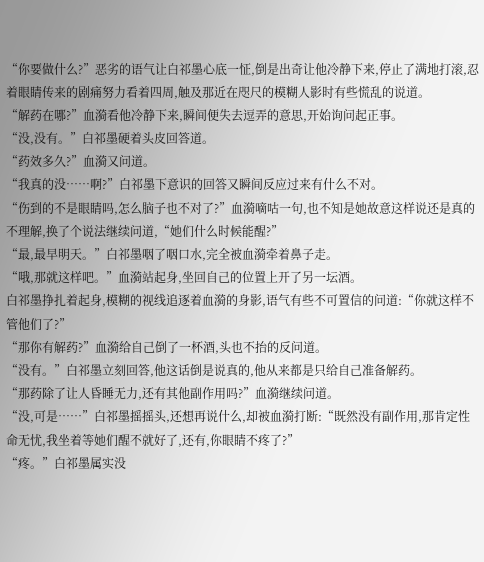“你要做什么?”恶劣的语气让白祁墨心底一怔,倒是出奇让他冷静下来,停止了满地打滚,忍着眼睛传来的剧痛努力看着四周,触及那近在咫尺的模糊人影时有些慌乱的说道。
“解药在哪?”血漪看他冷静下来,瞬间便失去逗弄的意思,开始询问起正事。
“没,没有。”白祁墨硬着头皮回答道。
“药效多久?”血漪又问道。
“我真的没……啊?”白祁墨下意识的回答又瞬间反应过来有什么不对。
“伤到的不是眼睛吗,怎么脑子也不对了?”血漪嘀咕一句,也不知是她故意这样说还是真的不理解,换了个说法继续问道,“她们什么时候能醒?”
“最,最早明天。”白祁墨咽了咽口水,完全被血漪牵着鼻子走。
“哦,那就这样吧。”血漪站起身,坐回自己的位置上开了另一坛酒。
白祁墨挣扎着起身,模糊的视线追逐着血漪的身影,语气有些不可置信的问道:“你就这样不管他们了?”
“那你有解药?”血漪给自己倒了一杯酒,头也不抬的反问道。
“没有。”白祁墨立刻回答,他这话倒是说真的,他从来都是只给自己准备解药。
“那药除了让人昏睡无力,还有其他副作用吗?”血漪继续问道。
“没,可是……”白祁墨摇摇头,还想再说什么,却被血漪打断:“既然没有副作用,那肯定性命无忧,我坐着等她们醒不就好了,还有,你眼睛不疼了?”
“疼。”白祁墨属实没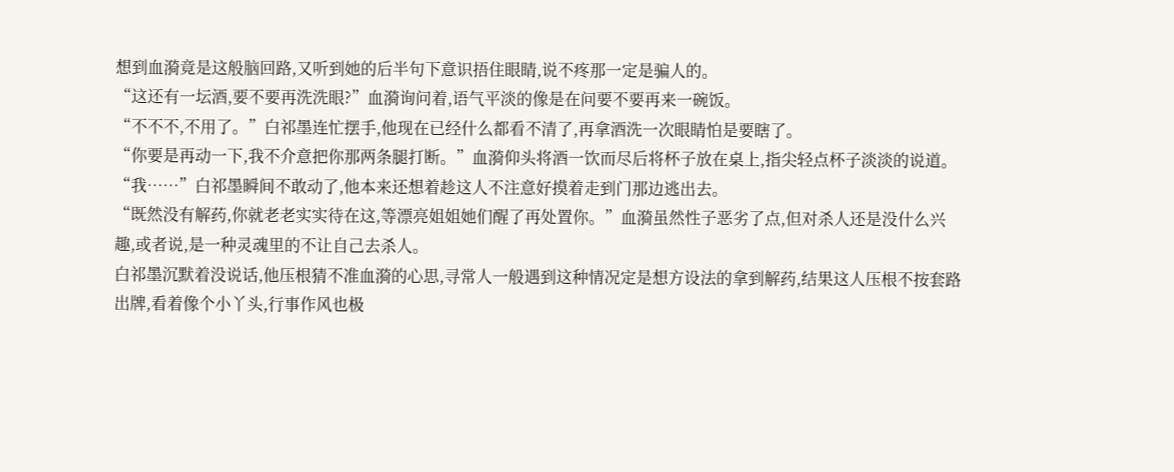想到血漪竟是这般脑回路,又听到她的后半句下意识捂住眼睛,说不疼那一定是骗人的。
“这还有一坛酒,要不要再洗洗眼?”血漪询问着,语气平淡的像是在问要不要再来一碗饭。
“不不不,不用了。”白祁墨连忙摆手,他现在已经什么都看不清了,再拿酒洗一次眼睛怕是要瞎了。
“你要是再动一下,我不介意把你那两条腿打断。”血漪仰头将酒一饮而尽后将杯子放在桌上,指尖轻点杯子淡淡的说道。
“我……”白祁墨瞬间不敢动了,他本来还想着趁这人不注意好摸着走到门那边逃出去。
“既然没有解药,你就老老实实待在这,等漂亮姐姐她们醒了再处置你。”血漪虽然性子恶劣了点,但对杀人还是没什么兴趣,或者说,是一种灵魂里的不让自己去杀人。
白祁墨沉默着没说话,他压根猜不准血漪的心思,寻常人一般遇到这种情况定是想方设法的拿到解药,结果这人压根不按套路出牌,看着像个小丫头,行事作风也极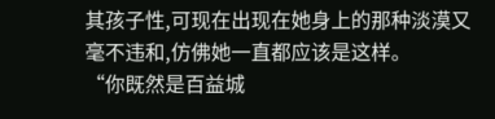其孩子性,可现在出现在她身上的那种淡漠又毫不违和,仿佛她一直都应该是这样。
“你既然是百益城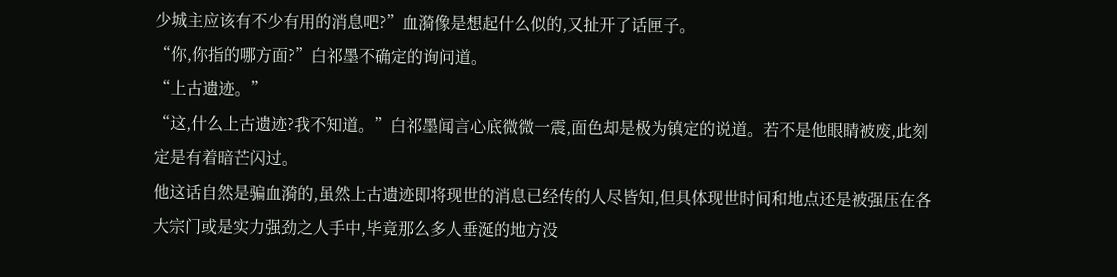少城主应该有不少有用的消息吧?”血漪像是想起什么似的,又扯开了话匣子。
“你,你指的哪方面?”白祁墨不确定的询问道。
“上古遗迹。”
“这,什么上古遗迹?我不知道。”白祁墨闻言心底微微一震,面色却是极为镇定的说道。若不是他眼睛被废,此刻定是有着暗芒闪过。
他这话自然是骗血漪的,虽然上古遗迹即将现世的消息已经传的人尽皆知,但具体现世时间和地点还是被强压在各大宗门或是实力强劲之人手中,毕竟那么多人垂涎的地方没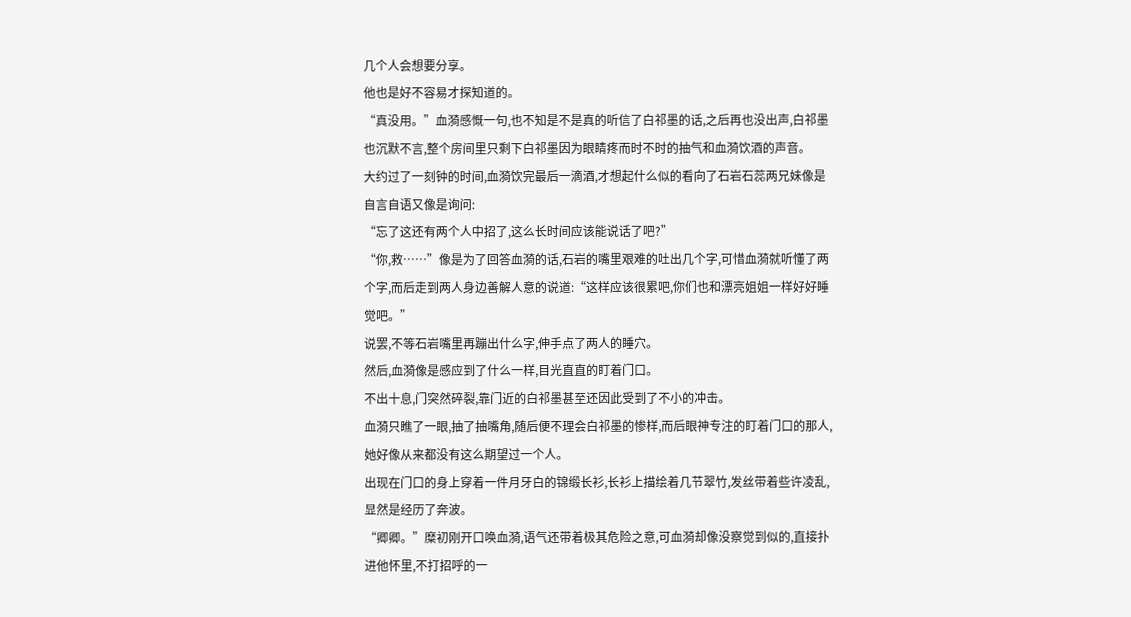几个人会想要分享。
他也是好不容易才探知道的。
“真没用。”血漪感慨一句,也不知是不是真的听信了白祁墨的话,之后再也没出声,白祁墨也沉默不言,整个房间里只剩下白祁墨因为眼睛疼而时不时的抽气和血漪饮酒的声音。
大约过了一刻钟的时间,血漪饮完最后一滴酒,才想起什么似的看向了石岩石蕊两兄妹像是自言自语又像是询问:
“忘了这还有两个人中招了,这么长时间应该能说话了吧?”
“你,救……”像是为了回答血漪的话,石岩的嘴里艰难的吐出几个字,可惜血漪就听懂了两个字,而后走到两人身边善解人意的说道:“这样应该很累吧,你们也和漂亮姐姐一样好好睡觉吧。”
说罢,不等石岩嘴里再蹦出什么字,伸手点了两人的睡穴。
然后,血漪像是感应到了什么一样,目光直直的盯着门口。
不出十息,门突然碎裂,靠门近的白祁墨甚至还因此受到了不小的冲击。
血漪只瞧了一眼,抽了抽嘴角,随后便不理会白祁墨的惨样,而后眼神专注的盯着门口的那人,她好像从来都没有这么期望过一个人。
出现在门口的身上穿着一件月牙白的锦缎长衫,长衫上描绘着几节翠竹,发丝带着些许凌乱,显然是经历了奔波。
“卿卿。”糜初刚开口唤血漪,语气还带着极其危险之意,可血漪却像没察觉到似的,直接扑进他怀里,不打招呼的一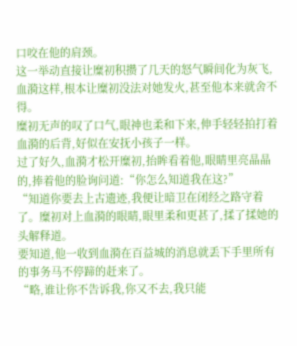口咬在他的肩颈。
这一举动直接让糜初积攒了几天的怒气瞬间化为灰飞,血漪这样,根本让糜初没法对她发火,甚至他本来就舍不得。
糜初无声的叹了口气,眼神也柔和下来,伸手轻轻拍打着血漪的后背,好似在安抚小孩子一样。
过了好久,血漪才松开糜初,抬眸看着他,眼睛里亮晶晶的,捧着他的脸询问道:“你怎么知道我在这?”
“知道你要去上古遗迹,我便让暗卫在闭经之路守着了。糜初对上血漪的眼睛,眼里柔和更甚了,揉了揉她的头解释道。
要知道,他一收到血漪在百益城的消息就丢下手里所有的事务马不停蹄的赶来了。
“略,谁让你不告诉我,你又不去,我只能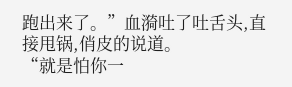跑出来了。”血漪吐了吐舌头,直接甩锅,俏皮的说道。
“就是怕你一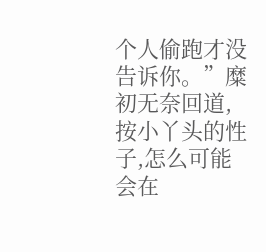个人偷跑才没告诉你。”糜初无奈回道,按小丫头的性子,怎么可能会在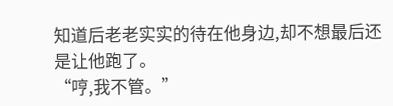知道后老老实实的待在他身边,却不想最后还是让他跑了。
“哼,我不管。”